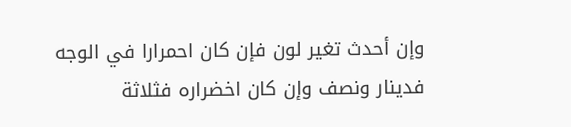وإن أحدث تغير لون فإن كان احمرارا في الوجه فدينار ونصف وإن كان اخضراره فثلاثة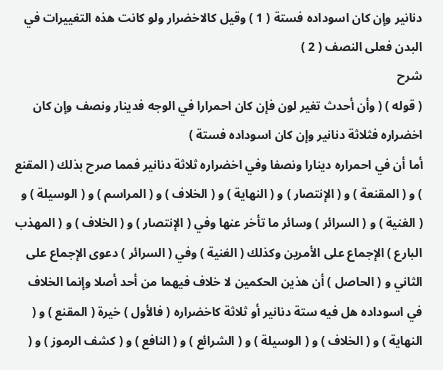دنانير وإن كان اسوداده فستة ( 1 ) وقيل كالاخضرار ولو كانت هذه التغييرات في البدن فعلى النصف ( 2 )
شرح
( قوله ) ( وأن أحدث تغير لون فإن كان احمرارا في الوجه فدينار ونصف وإن كان اخضراره فثلاثة دنانير وإن كان اسوداده فستة )
أما أن في احمراره دينارا ونصفا وفي اخضراره ثلاثة دنانير فمما صرح بذلك ( المقنع ) و ( المقنعة ) و ( الإنتصار ) و ( النهاية ) و ( الخلاف ) و ( المراسم ) و ( الوسيلة ) و ( الغنية ) و ( السرائر ) وسائر ما تأخر عنها وفي ( الإنتصار ) و ( الخلاف ) و ( المهذب البارع ) الإجماع على الأمرين وكذلك ( الغنية ) وفي ( السرائر ) دعوى الإجماع على الثاني و ( الحاصل ) أن هذين الحكمين لا خلاف فيهما من أحد أصلا وإنما الخلاف في اسوداده هل فيه ستة دنانير أو ثلاثة كاخضراره ( فالأول ) خيرة ( المقنع ) و ( النهاية ) و ( الخلاف ) و ( الوسيلة ) و ( الشرائع ) و ( النافع ) و ( كشف الرموز ) و (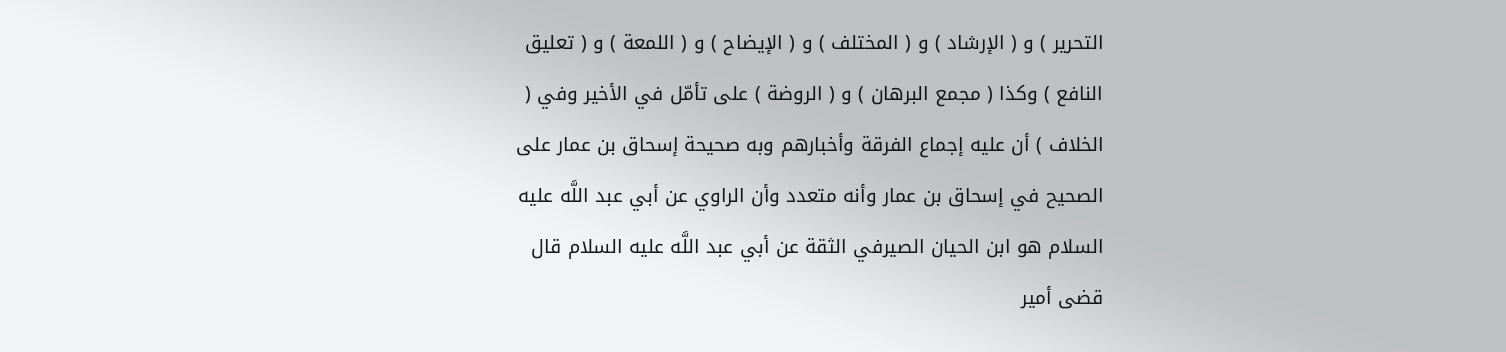التحرير ) و ( الإرشاد ) و ( المختلف ) و ( الإيضاح ) و ( اللمعة ) و ( تعليق النافع ) وكذا ( مجمع البرهان ) و ( الروضة ) على تأمّل في الأخير وفي ( الخلاف ) أن عليه إجماع الفرقة وأخبارهم وبه صحيحة إسحاق بن عمار على الصحيح في إسحاق بن عمار وأنه متعدد وأن الراوي عن أبي عبد اللَّه عليه السلام هو ابن الحيان الصيرفي الثقة عن أبي عبد اللَّه عليه السلام قال قضى أمير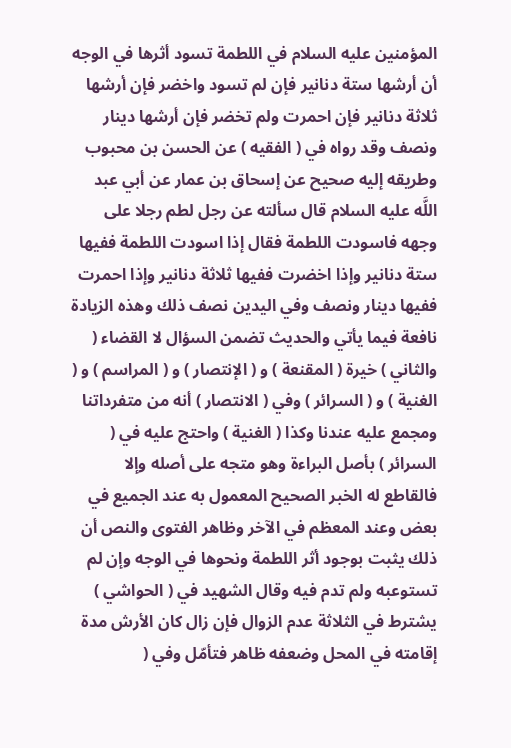المؤمنين عليه السلام في اللطمة تسود أثرها في الوجه أن أرشها ستة دنانير فإن لم تسود واخضر فإن أرشها ثلاثة دنانير فإن احمرت ولم تخضر فإن أرشها دينار ونصف وقد رواه في ( الفقيه ) عن الحسن بن محبوب وطريقه إليه صحيح عن إسحاق بن عمار عن أبي عبد اللَّه عليه السلام قال سألته عن رجل لطم رجلا على وجهه فاسودت اللطمة فقال إذا اسودت اللطمة ففيها ستة دنانير وإذا اخضرت ففيها ثلاثة دنانير وإذا احمرت ففيها دينار ونصف وفي اليدين نصف ذلك وهذه الزيادة نافعة فيما يأتي والحديث تضمن السؤال لا القضاء ( والثاني ) خيرة ( المقنعة ) و ( الإنتصار ) و ( المراسم ) و ( الغنية ) و ( السرائر ) وفي ( الانتصار ) أنه من متفرداتنا ومجمع عليه عندنا وكذا ( الغنية ) واحتج عليه في ( السرائر ) بأصل البراءة وهو متجه على أصله وإلا فالقاطع له الخبر الصحيح المعمول به عند الجميع في بعض وعند المعظم في الآخر وظاهر الفتوى والنص أن ذلك يثبت بوجود أثر اللطمة ونحوها في الوجه وإن لم تستوعبه ولم تدم فيه وقال الشهيد في ( الحواشي ) يشترط في الثلاثة عدم الزوال فإن زال كان الأرش مدة إقامته في المحل وضعفه ظاهر فتأمّل وفي (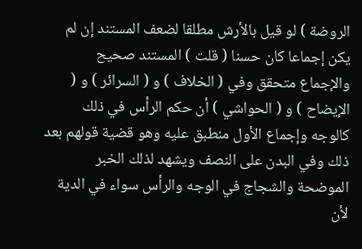الروضة ) لو قيل بالأرش مطلقا لضعف المستند إن لم يكن إجماعا كان حسنا ( قلت ) المستند صحيح والإجماع متحقق وفي ( الخلاف ) و ( السرائر ) و ( الإيضاح ) و ( الحواشي ) أن حكم الرأس في ذلك كالوجه وإجماع الأول منطبق عليه وهو قضية قولهم بعد ذلك وفي البدن على النصف ويشهد لذلك الخبر الموضحة والشجاج في الوجه والرأس سواء في الدية لأن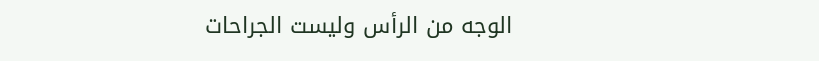الوجه من الرأس وليست الجراحات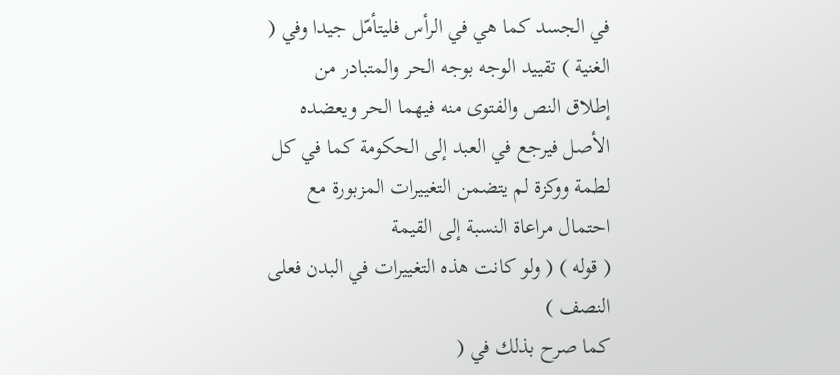في الجسد كما هي في الرأس فليتأمّل جيدا وفي ( الغنية ) تقييد الوجه بوجه الحر والمتبادر من إطلاق النص والفتوى منه فيهما الحر ويعضده الأصل فيرجع في العبد إلى الحكومة كما في كل لطمة ووكزة لم يتضمن التغييرات المزبورة مع احتمال مراعاة النسبة إلى القيمة
( قوله ) ( ولو كانت هذه التغييرات في البدن فعلى النصف )
كما صرح بذلك في (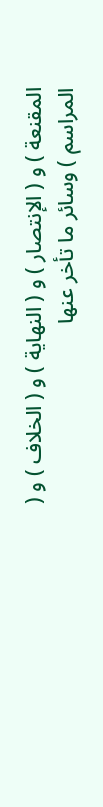المقنعة ) و ( الإنتصار ) و ( النهاية ) و ( الخلاف ) و ( المراسم ) وسائر ما تأخر عنها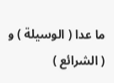ما عدا ( الوسيلة ) و ( الشرائع )